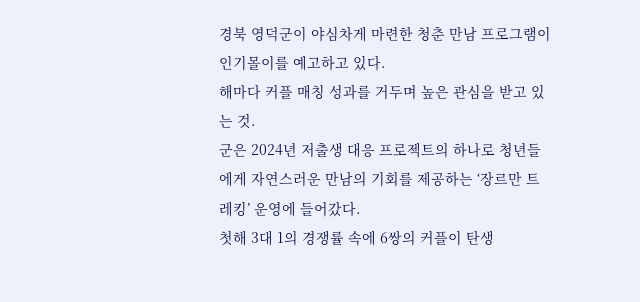경북 영덕군이 야심차게 마련한 청춘 만남 프로그램이 인기몰이를 예고하고 있다.
해마다 커플 매칭 성과를 거두며 높은 관심을 받고 있는 것.
군은 2024년 저출생 대응 프로젝트의 하나로 청년들에게 자연스러운 만남의 기회를 제공하는 ‘장르만 트레킹’ 운영에 들어갔다.
첫해 3대 1의 경쟁률 속에 6쌍의 커플이 탄생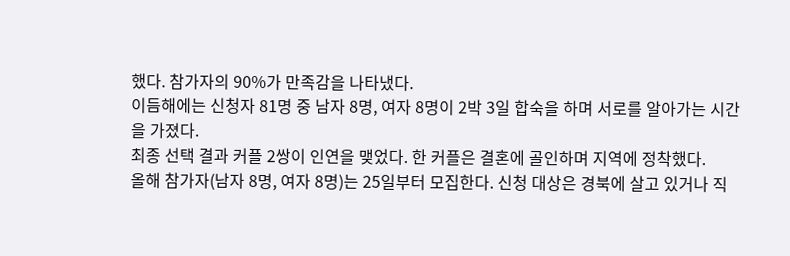했다. 참가자의 90%가 만족감을 나타냈다.
이듬해에는 신청자 81명 중 남자 8명, 여자 8명이 2박 3일 합숙을 하며 서로를 알아가는 시간을 가졌다.
최종 선택 결과 커플 2쌍이 인연을 맺었다. 한 커플은 결혼에 골인하며 지역에 정착했다.
올해 참가자(남자 8명, 여자 8명)는 25일부터 모집한다. 신청 대상은 경북에 살고 있거나 직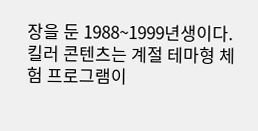장을 둔 1988~1999년생이다.
킬러 콘텐츠는 계절 테마형 체험 프로그램이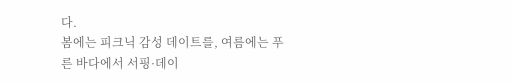다.
봄에는 피크닉 감성 데이트를, 여름에는 푸른 바다에서 서핑·데이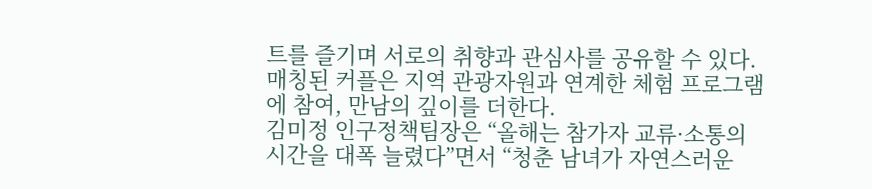트를 즐기며 서로의 취향과 관심사를 공유할 수 있다.
매칭된 커플은 지역 관광자원과 연계한 체험 프로그램에 참여, 만남의 깊이를 더한다.
김미정 인구정책팀장은 “올해는 참가자 교류·소통의 시간을 대폭 늘렸다”면서 “청춘 남녀가 자연스러운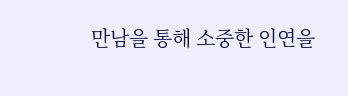만남을 통해 소중한 인연을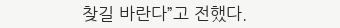찾길 바란다”고 전했다.